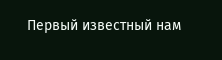Первый известный нам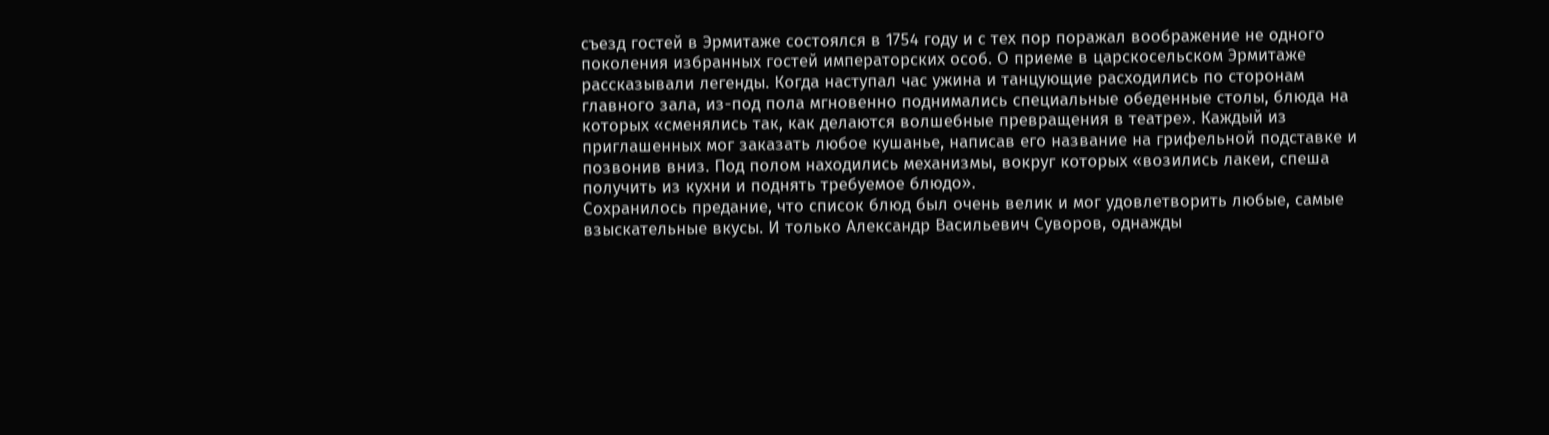съезд гостей в Эрмитаже состоялся в 1754 году и с тех пор поражал воображение не одного поколения избранных гостей императорских особ. О приеме в царскосельском Эрмитаже рассказывали легенды. Когда наступал час ужина и танцующие расходились по сторонам главного зала, из-под пола мгновенно поднимались специальные обеденные столы, блюда на которых «сменялись так, как делаются волшебные превращения в театре». Каждый из приглашенных мог заказать любое кушанье, написав его название на грифельной подставке и позвонив вниз. Под полом находились механизмы, вокруг которых «возились лакеи, спеша получить из кухни и поднять требуемое блюдо».
Сохранилось предание, что список блюд был очень велик и мог удовлетворить любые, самые взыскательные вкусы. И только Александр Васильевич Суворов, однажды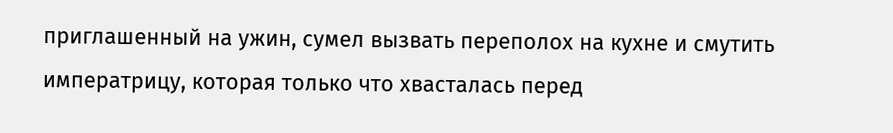приглашенный на ужин, сумел вызвать переполох на кухне и смутить императрицу, которая только что хвасталась перед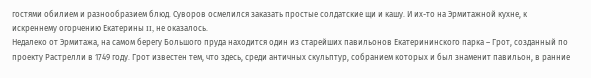гостями обилием и разнообразием блюд. Суворов осмелился заказать простые солдатские щи и кашу. И их-то на Эрмитажной кухне, к искреннему огорчению Екатерины II, не оказалось.
Недалеко от Эрмитажа, на самом берегу Большого пруда находится один из старейших павильонов Екатерининского парка – Грот, созданный по проекту Растрелли в 1749 году. Грот известен тем, что здесь, среди античных скульптур, собранием которых и был знаменит павильон, в ранние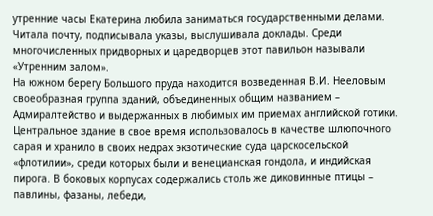утренние часы Екатерина любила заниматься государственными делами. Читала почту, подписывала указы, выслушивала доклады. Среди многочисленных придворных и царедворцев этот павильон называли «Утренним залом».
На южном берегу Большого пруда находится возведенная В.И. Нееловым своеобразная группа зданий, объединенных общим названием – Адмиралтейство и выдержанных в любимых им приемах английской готики. Центральное здание в свое время использовалось в качестве шлюпочного сарая и хранило в своих недрах экзотические суда царскосельской «флотилии», среди которых были и венецианская гондола, и индийская пирога. В боковых корпусах содержались столь же диковинные птицы – павлины, фазаны, лебеди,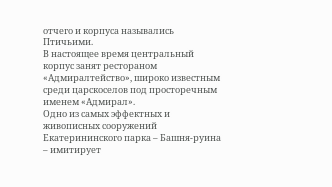отчего и корпуса назывались Птичьими.
В настоящее время центральный корпус занят рестораном «Адмиралтейство», широко известным среди царскоселов под просторечным именем «Адмирал».
Одно из самых эффектных и живописных сооружений Екатерининского парка – Башня-руина – имитирует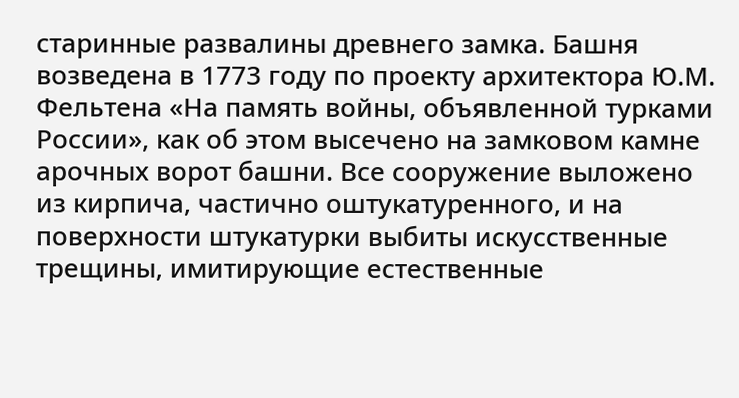старинные развалины древнего замка. Башня возведена в 1773 году по проекту архитектора Ю.М. Фельтена «На память войны, объявленной турками России», как об этом высечено на замковом камне арочных ворот башни. Все сооружение выложено из кирпича, частично оштукатуренного, и на поверхности штукатурки выбиты искусственные трещины, имитирующие естественные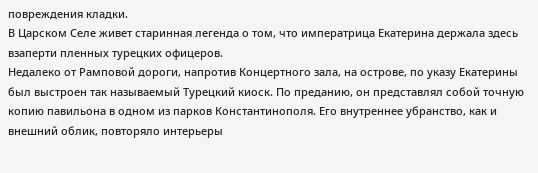повреждения кладки.
В Царском Селе живет старинная легенда о том, что императрица Екатерина держала здесь взаперти пленных турецких офицеров.
Недалеко от Рамповой дороги, напротив Концертного зала, на острове, по указу Екатерины был выстроен так называемый Турецкий киоск. По преданию, он представлял собой точную копию павильона в одном из парков Константинополя. Его внутреннее убранство, как и внешний облик, повторяло интерьеры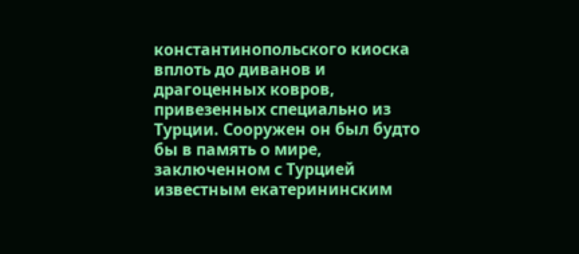константинопольского киоска вплоть до диванов и драгоценных ковров, привезенных специально из Турции. Сооружен он был будто бы в память о мире, заключенном с Турцией известным екатерининским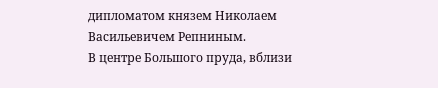дипломатом князем Николаем Васильевичем Репниным.
В центре Большого пруда, вблизи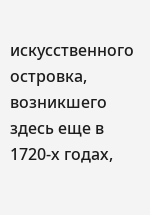искусственного островка, возникшего здесь еще в 1720-х годах,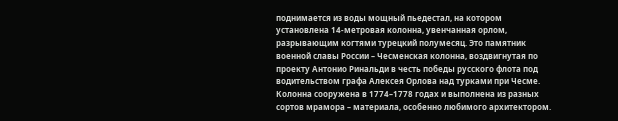поднимается из воды мощный пьедестал, на котором установлена 14-метровая колонна, увенчанная орлом, разрывающим когтями турецкий полумесяц. Это памятник военной славы России – Чесменская колонна, воздвигнутая по проекту Антонио Ринальди в честь победы русского флота под водительством графа Алексея Орлова над турками при Чесме.
Колонна сооружена в 1774–1778 годах и выполнена из разных сортов мрамора – материала, особенно любимого архитектором.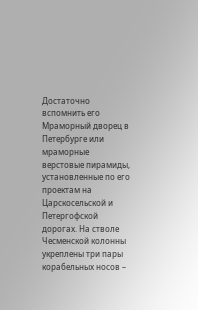Достаточно вспомнить его Мраморный дворец в Петербурге или мраморные верстовые пирамиды, установленные по его проектам на Царскосельской и Петергофской дорогах. На стволе Чесменской колонны укреплены три пары корабельных носов –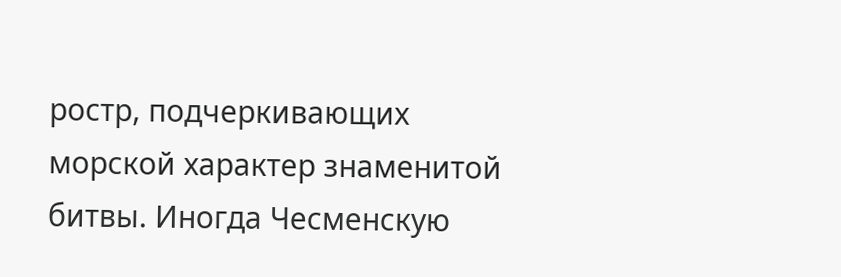ростр, подчеркивающих морской характер знаменитой битвы. Иногда Чесменскую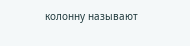колонну называют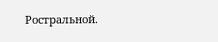Ростральной.